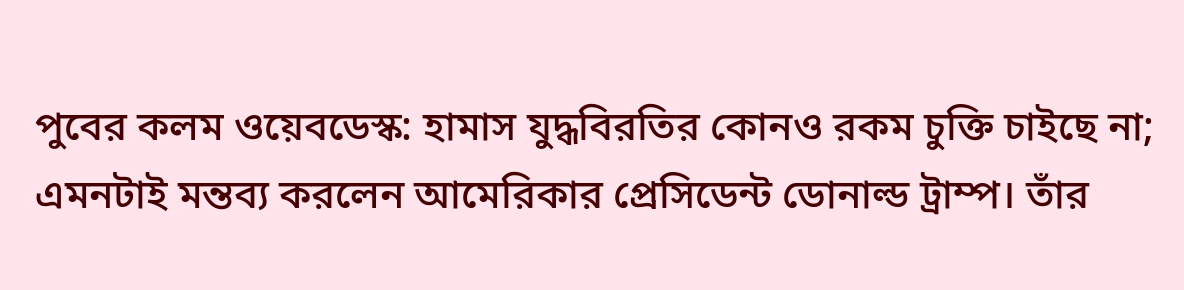পুবের কলম ওয়েবডেস্ক: হামাস যুদ্ধবিরতির কোনও রকম চুক্তি চাইছে না; এমনটাই মন্তব্য করলেন আমেরিকার প্রেসিডেন্ট ডোনাল্ড ট্রাম্প। তাঁর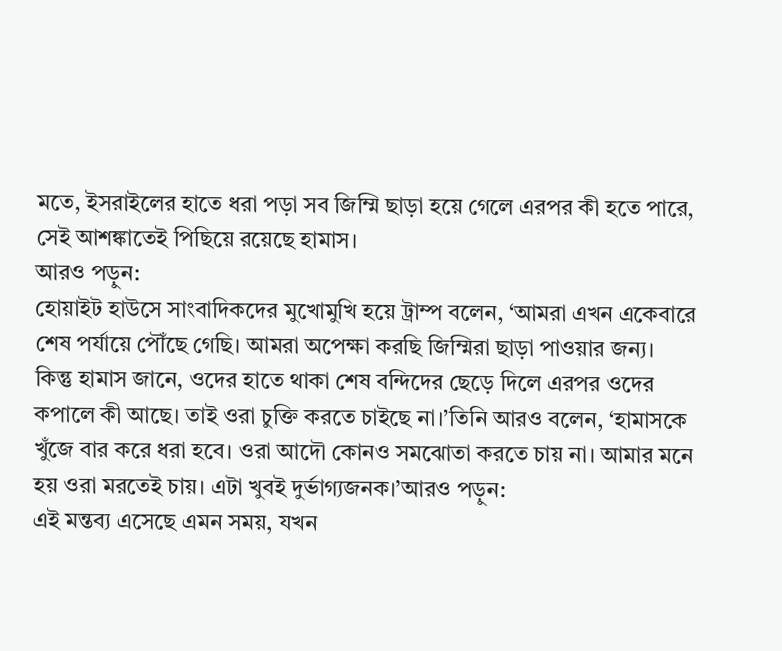মতে, ইসরাইলের হাতে ধরা পড়া সব জিম্মি ছাড়া হয়ে গেলে এরপর কী হতে পারে, সেই আশঙ্কাতেই পিছিয়ে রয়েছে হামাস।
আরও পড়ুন:
হোয়াইট হাউসে সাংবাদিকদের মুখোমুখি হয়ে ট্রাম্প বলেন, ‘আমরা এখন একেবারে শেষ পর্যায়ে পৌঁছে গেছি। আমরা অপেক্ষা করছি জিম্মিরা ছাড়া পাওয়ার জন্য।
কিন্তু হামাস জানে, ওদের হাতে থাকা শেষ বন্দিদের ছেড়ে দিলে এরপর ওদের কপালে কী আছে। তাই ওরা চুক্তি করতে চাইছে না।’তিনি আরও বলেন, ‘হামাসকে খুঁজে বার করে ধরা হবে। ওরা আদৌ কোনও সমঝোতা করতে চায় না। আমার মনে হয় ওরা মরতেই চায়। এটা খুবই দুর্ভাগ্যজনক।’আরও পড়ুন:
এই মন্তব্য এসেছে এমন সময়, যখন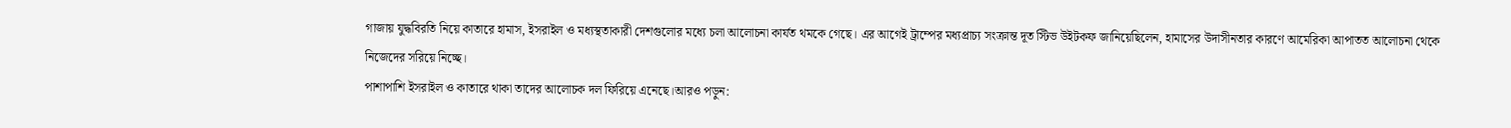গাজায় যুদ্ধবিরতি নিয়ে কাতারে হামাস, ইসরাইল ও মধ্যস্থতাকারী দেশগুলোর মধ্যে চলা আলোচনা কার্যত থমকে গেছে। এর আগেই ট্রাম্পের মধ্যপ্রাচ্য সংক্রান্ত দূত স্টিভ উইটকফ জানিয়েছিলেন, হামাসের উদাসীনতার কারণে আমেরিকা আপাতত আলোচনা থেকে নিজেদের সরিয়ে নিচ্ছে।
পাশাপাশি ইসরাইল ও কাতারে থাকা তাদের আলোচক দল ফিরিয়ে এনেছে।আরও পড়ুন: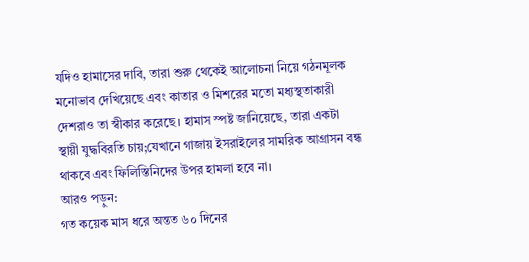যদিও হামাসের দাবি, তারা শুরু থেকেই আলোচনা নিয়ে গঠনমূলক মনোভাব দেখিয়েছে এবং কাতার ও মিশরের মতো মধ্যস্থতাকারী দেশরাও তা স্বীকার করেছে। হামাস স্পষ্ট জানিয়েছে, তারা একটা স্থায়ী যুদ্ধবিরতি চায়;যেখানে গাজায় ইসরাইলের সামরিক আগ্রাসন বন্ধ থাকবে এবং ফিলিস্তিনিদের উপর হামলা হবে না।
আরও পড়ুন:
গত কয়েক মাস ধরে অন্তত ৬০ দিনের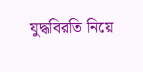যুদ্ধবিরতি নিয়ে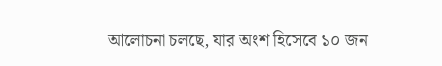আলোচনা চলছে, যার অংশ হিসেবে ১০ জন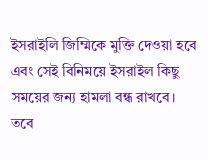ইসরাইলি জিম্মিকে মুক্তি দেওয়া হবে এবং সেই বিনিময়ে ইসরাইল কিছু সময়ের জন্য হামলা বন্ধ রাখবে। তবে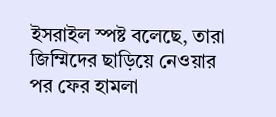ইসরাইল স্পষ্ট বলেছে, তারা জিম্মিদের ছাড়িয়ে নেওয়ার পর ফের হামলা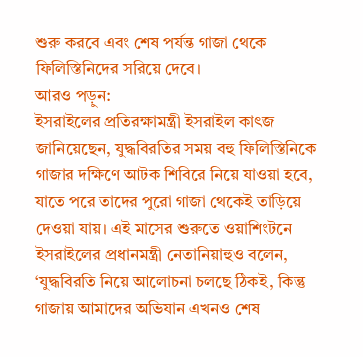শুরু করবে এবং শেষ পর্যন্ত গাজা থেকে ফিলিস্তিনিদের সরিয়ে দেবে।
আরও পড়ুন:
ইসরাইলের প্রতিরক্ষামন্ত্রী ইসরাইল কাৎজ জানিয়েছেন, যুদ্ধবিরতির সময় বহু ফিলিস্তিনিকে গাজার দক্ষিণে আটক শিবিরে নিয়ে যাওয়া হবে, যাতে পরে তাদের পুরো গাজা থেকেই তাড়িয়ে দেওয়া যায়। এই মাসের শুরুতে ওয়াশিংটনে ইসরাইলের প্রধানমন্ত্রী নেতানিয়াহুও বলেন, ‘যুদ্ধবিরতি নিয়ে আলোচনা চলছে ঠিকই, কিন্তু গাজায় আমাদের অভিযান এখনও শেষ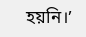হয়নি।’